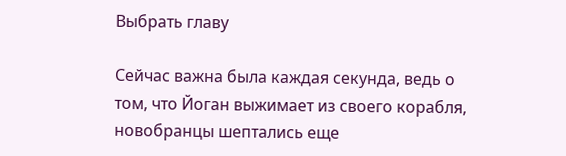Выбрать главу

Сейчас важна была каждая секунда, ведь о том, что Йоган выжимает из своего корабля, новобранцы шептались еще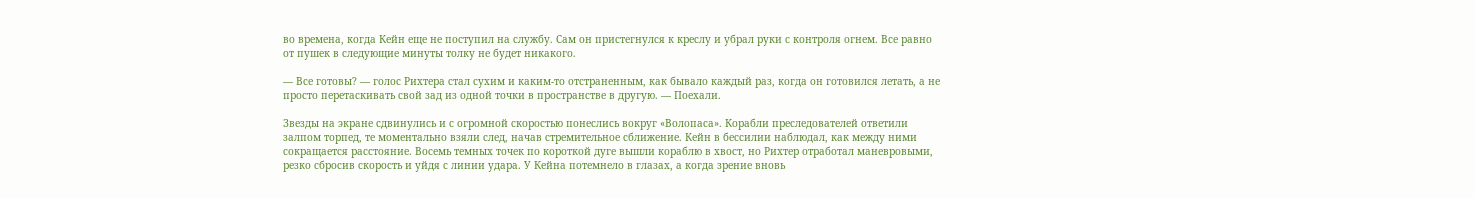во времена, когда Кейн еще не поступил на службу. Сам он пристегнулся к креслу и убрал руки с контроля огнем. Все равно от пушек в следующие минуты толку не будет никакого.

— Все готовы? — голос Рихтера стал сухим и каким-то отстраненным, как бывало каждый раз, когда он готовился летать, а не просто перетаскивать свой зад из одной точки в пространстве в другую. — Поехали.

Звезды на экране сдвинулись и с огромной скоростью понеслись вокруг «Волопаса». Корабли преследователей ответили залпом торпед, те моментально взяли след, начав стремительное сближение. Кейн в бессилии наблюдал, как между ними сокращается расстояние. Восемь темных точек по короткой дуге вышли кораблю в хвост, но Рихтер отработал маневровыми, резко сбросив скорость и уйдя с линии удара. У Кейна потемнело в глазах, а когда зрение вновь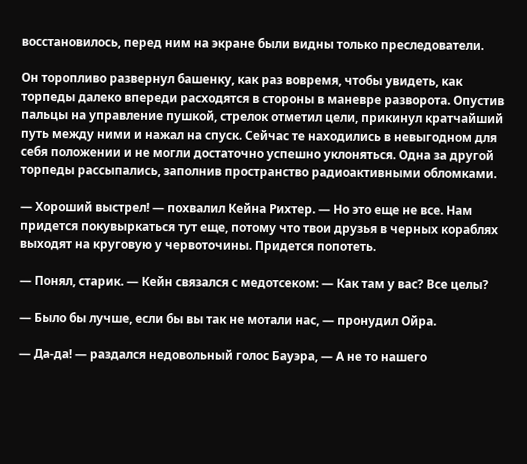восстановилось, перед ним на экране были видны только преследователи.

Он торопливо развернул башенку, как раз вовремя, чтобы увидеть, как торпеды далеко впереди расходятся в стороны в маневре разворота. Опустив пальцы на управление пушкой, стрелок отметил цели, прикинул кратчайший путь между ними и нажал на спуск. Сейчас те находились в невыгодном для себя положении и не могли достаточно успешно уклоняться. Одна за другой торпеды рассыпались, заполнив пространство радиоактивными обломками.

— Хороший выстрел! — похвалил Кейна Рихтер. — Но это еще не все. Нам придется покувыркаться тут еще, потому что твои друзья в черных кораблях выходят на круговую у червоточины. Придется попотеть.

— Понял, старик. — Кейн связался с медотсеком: — Как там у вас? Все целы?

— Было бы лучше, если бы вы так не мотали нас, — пронудил Ойра.

— Да-да! — раздался недовольный голос Бауэра, — А не то нашего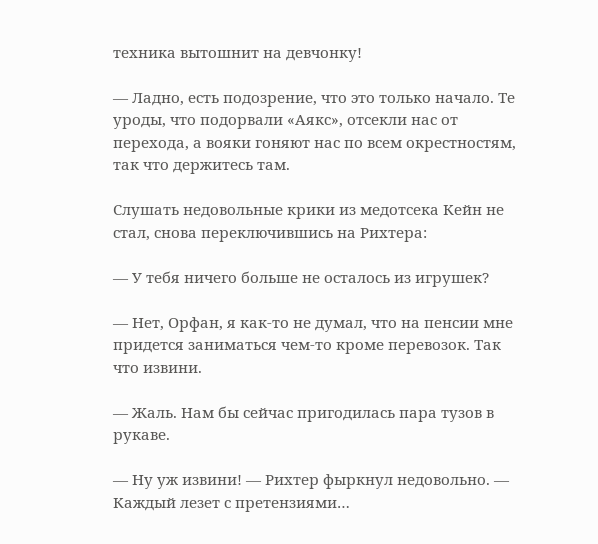техника вытошнит на девчонку!

— Ладно, есть подозрение, что это только начало. Те уроды, что подорвали «Аякс», отсекли нас от перехода, а вояки гоняют нас по всем окрестностям, так что держитесь там.

Слушать недовольные крики из медотсека Кейн не стал, снова переключившись на Рихтера:

— У тебя ничего больше не осталось из игрушек?

— Нет, Орфан, я как-то не думал, что на пенсии мне придется заниматься чем-то кроме перевозок. Так что извини.

— Жаль. Нам бы сейчас пригодилась пара тузов в рукаве.

— Ну уж извини! — Рихтер фыркнул недовольно. — Каждый лезет с претензиями…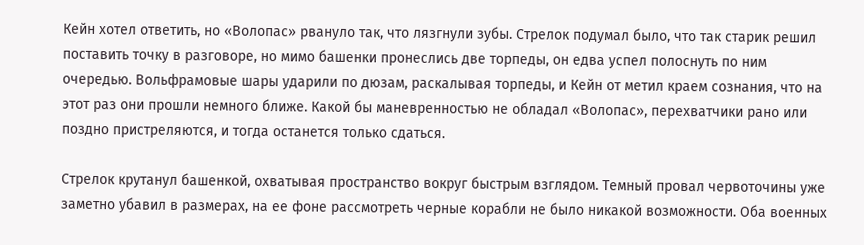Кейн хотел ответить, но «Волопас» рвануло так, что лязгнули зубы. Стрелок подумал было, что так старик решил поставить точку в разговоре, но мимо башенки пронеслись две торпеды, он едва успел полоснуть по ним очередью. Вольфрамовые шары ударили по дюзам, раскалывая торпеды, и Кейн от метил краем сознания, что на этот раз они прошли немного ближе. Какой бы маневренностью не обладал «Волопас», перехватчики рано или поздно пристреляются, и тогда останется только сдаться.

Стрелок крутанул башенкой, охватывая пространство вокруг быстрым взглядом. Темный провал червоточины уже заметно убавил в размерах, на ее фоне рассмотреть черные корабли не было никакой возможности. Оба военных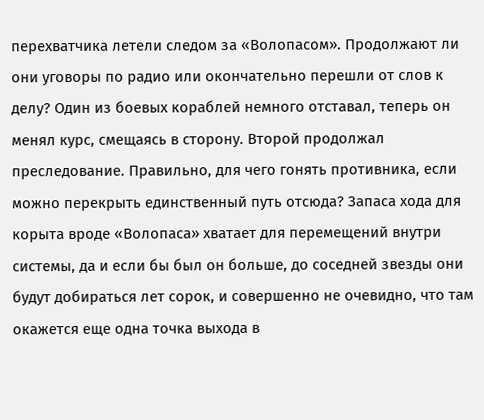перехватчика летели следом за «Волопасом». Продолжают ли они уговоры по радио или окончательно перешли от слов к делу? Один из боевых кораблей немного отставал, теперь он менял курс, смещаясь в сторону. Второй продолжал преследование. Правильно, для чего гонять противника, если можно перекрыть единственный путь отсюда? Запаса хода для корыта вроде «Волопаса» хватает для перемещений внутри системы, да и если бы был он больше, до соседней звезды они будут добираться лет сорок, и совершенно не очевидно, что там окажется еще одна точка выхода в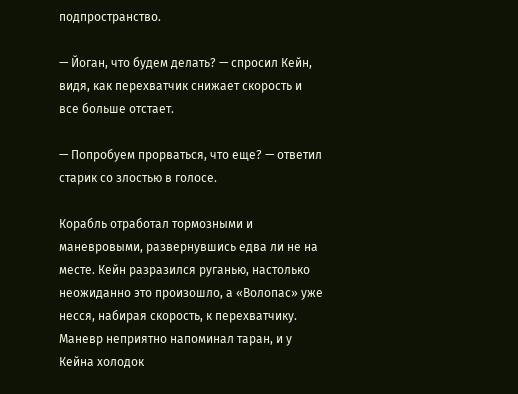подпространство.

— Йоган, что будем делать? — спросил Кейн, видя, как перехватчик снижает скорость и все больше отстает.

— Попробуем прорваться, что еще? — ответил старик со злостью в голосе.

Корабль отработал тормозными и маневровыми, развернувшись едва ли не на месте. Кейн разразился руганью, настолько неожиданно это произошло, а «Волопас» уже несся, набирая скорость, к перехватчику. Маневр неприятно напоминал таран, и у Кейна холодок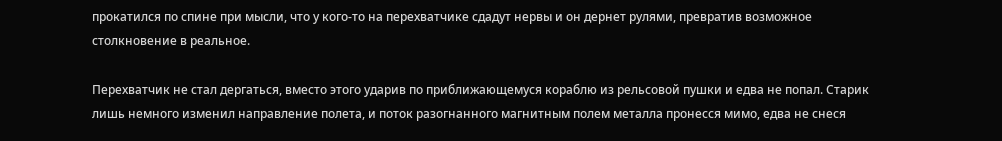прокатился по спине при мысли, что у кого-то на перехватчике сдадут нервы и он дернет рулями, превратив возможное столкновение в реальное.

Перехватчик не стал дергаться, вместо этого ударив по приближающемуся кораблю из рельсовой пушки и едва не попал. Старик лишь немного изменил направление полета, и поток разогнанного магнитным полем металла пронесся мимо, едва не снеся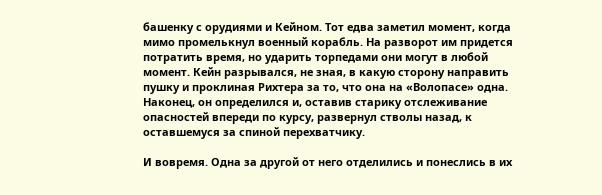башенку с орудиями и Кейном. Тот едва заметил момент, когда мимо промелькнул военный корабль. На разворот им придется потратить время, но ударить торпедами они могут в любой момент. Кейн разрывался, не зная, в какую сторону направить пушку и проклиная Рихтера за то, что она на «Волопасе» одна. Наконец, он определился и, оставив старику отслеживание опасностей впереди по курсу, развернул стволы назад, к оставшемуся за спиной перехватчику.

И вовремя. Одна за другой от него отделились и понеслись в их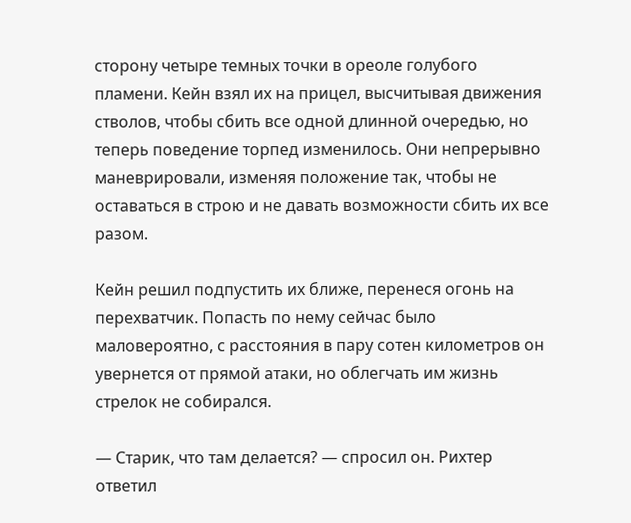сторону четыре темных точки в ореоле голубого пламени. Кейн взял их на прицел, высчитывая движения стволов, чтобы сбить все одной длинной очередью, но теперь поведение торпед изменилось. Они непрерывно маневрировали, изменяя положение так, чтобы не оставаться в строю и не давать возможности сбить их все разом.

Кейн решил подпустить их ближе, перенеся огонь на перехватчик. Попасть по нему сейчас было маловероятно, с расстояния в пару сотен километров он увернется от прямой атаки, но облегчать им жизнь стрелок не собирался.

— Старик, что там делается? — спросил он. Рихтер ответил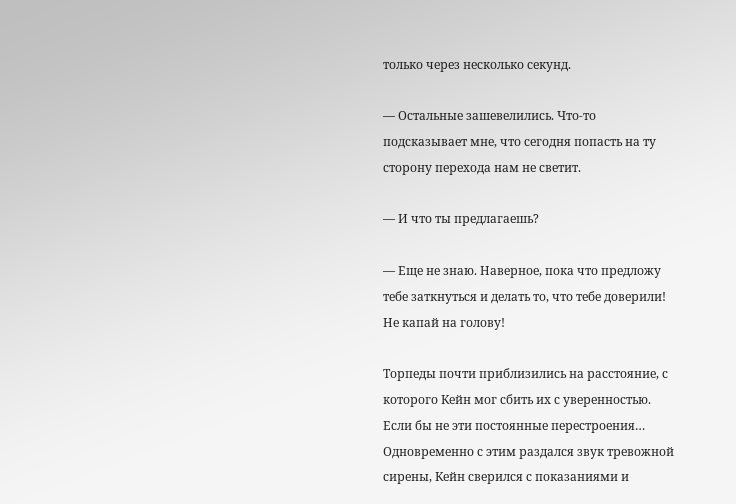только через несколько секунд.

— Остальные зашевелились. Что-то подсказывает мне, что сегодня попасть на ту сторону перехода нам не светит.

— И что ты предлагаешь?

— Еще не знаю. Наверное, пока что предложу тебе заткнуться и делать то, что тебе доверили! Не капай на голову!

Торпеды почти приблизились на расстояние, с которого Кейн мог сбить их с уверенностью. Если бы не эти постоянные перестроения… Одновременно с этим раздался звук тревожной сирены, Кейн сверился с показаниями и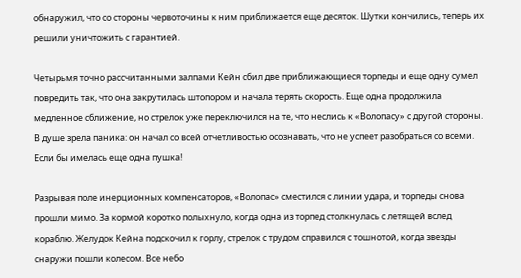обнаружил, что со стороны червоточины к ним приближается еще десяток. Шутки кончились, теперь их решили уничтожить с гарантией.

Четырьмя точно рассчитанными залпами Кейн сбил две приближающиеся торпеды и еще одну сумел повредить так, что она закрутилась штопором и начала терять скорость. Еще одна продолжила медленное сближение, но стрелок уже переключился на те, что неслись к «Волопасу» с другой стороны. В душе зрела паника: он начал со всей отчетливостью осознавать, что не успеет разобраться со всеми. Если бы имелась еще одна пушка!

Разрывая поле инерционных компенсаторов, «Волопас» сместился с линии удара, и торпеды снова прошли мимо. За кормой коротко полыхнуло, когда одна из торпед столкнулась с летящей вслед кораблю. Желудок Кейна подскочил к горлу, стрелок с трудом справился с тошнотой, когда звезды снаружи пошли колесом. Все небо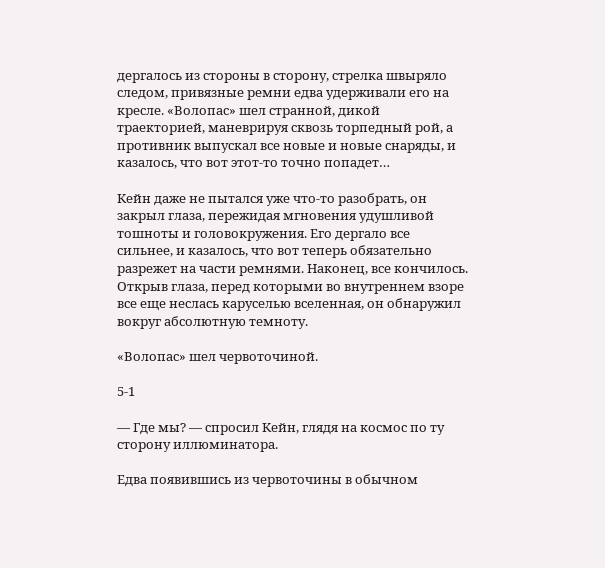дергалось из стороны в сторону, стрелка швыряло следом, привязные ремни едва удерживали его на кресле. «Волопас» шел странной, дикой траекторией, маневрируя сквозь торпедный рой, а противник выпускал все новые и новые снаряды, и казалось, что вот этот-то точно попадет…

Кейн даже не пытался уже что-то разобрать, он закрыл глаза, пережидая мгновения удушливой тошноты и головокружения. Его дергало все сильнее, и казалось, что вот теперь обязательно разрежет на части ремнями. Наконец, все кончилось. Открыв глаза, перед которыми во внутреннем взоре все еще неслась каруселью вселенная, он обнаружил вокруг абсолютную темноту.

«Волопас» шел червоточиной.

5-1

— Где мы? — спросил Кейн, глядя на космос по ту сторону иллюминатора.

Едва появившись из червоточины в обычном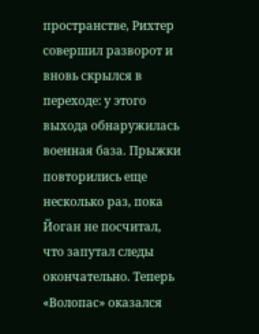пространстве, Рихтер совершил разворот и вновь скрылся в переходе: у этого выхода обнаружилась военная база. Прыжки повторились еще несколько раз, пока Йоган не посчитал, что запутал следы окончательно. Теперь «Волопас» оказался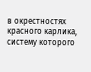в окрестностях красного карлика, систему которого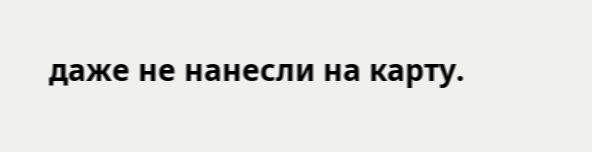даже не нанесли на карту.